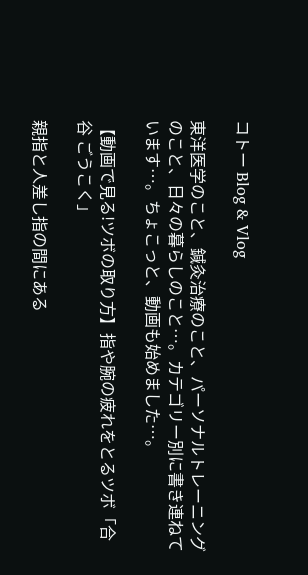コトー Blog & Vlog

東洋医学のこと、鍼灸治療のこと、パーソナルトレーニングのこと、日々の暮らしのこと…。カテゴリー別に書き連ねています…。ちょこっと、動画も始めました…。

【動画で見る!ツボの取り方】指や腕の疲れをとるツボ「合谷 ごうこく」

親指と人差し指の間にある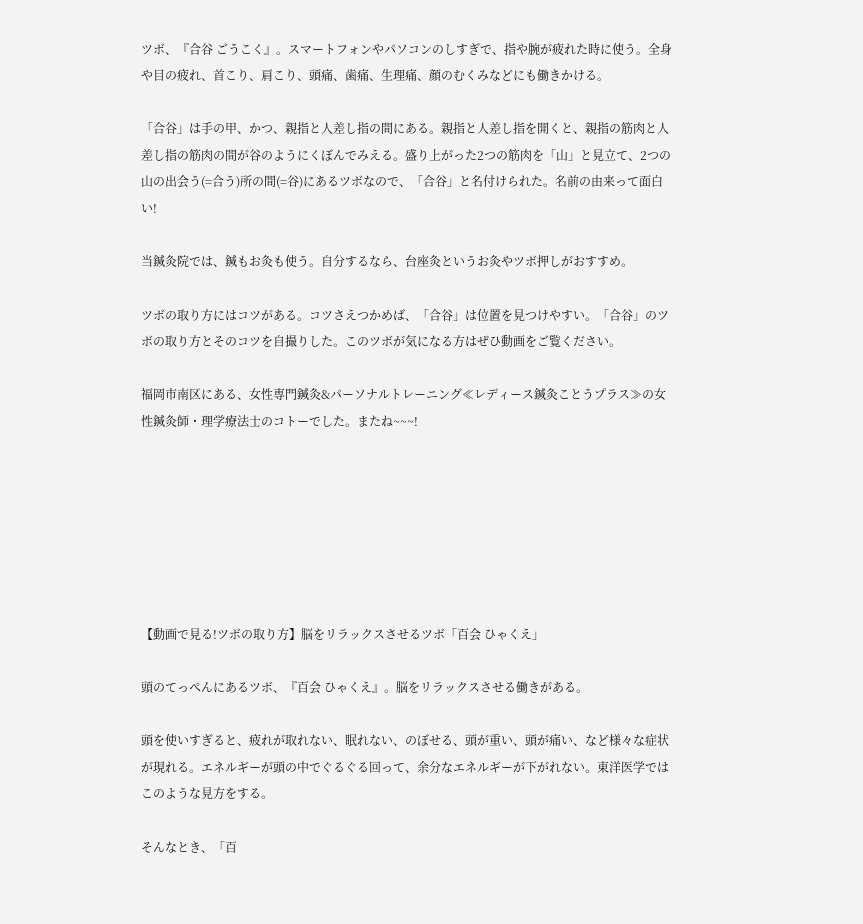ツボ、『合谷 ごうこく』。スマートフォンやパソコンのしすぎで、指や腕が疲れた時に使う。全身や目の疲れ、首こり、肩こり、頭痛、歯痛、生理痛、顔のむくみなどにも働きかける。

「合谷」は手の甲、かつ、親指と人差し指の間にある。親指と人差し指を開くと、親指の筋肉と人差し指の筋肉の間が谷のようにくぼんでみえる。盛り上がった2つの筋肉を「山」と見立て、2つの山の出会う(=合う)所の間(=谷)にあるツボなので、「合谷」と名付けられた。名前の由来って面白い!

当鍼灸院では、鍼もお灸も使う。自分するなら、台座灸というお灸やツボ押しがおすすめ。

ツボの取り方にはコツがある。コツさえつかめば、「合谷」は位置を見つけやすい。「合谷」のツボの取り方とそのコツを自撮りした。このツボが気になる方はぜひ動画をご覧ください。

福岡市南区にある、女性専門鍼灸&パーソナルトレーニング≪レディース鍼灸ことうプラス≫の女性鍼灸師・理学療法士のコトーでした。またね~~~!







【動画で見る!ツボの取り方】脳をリラックスさせるツボ「百会 ひゃくえ」

頭のてっぺんにあるツボ、『百会 ひゃくえ』。脳をリラックスさせる働きがある。

頭を使いすぎると、疲れが取れない、眠れない、のぼせる、頭が重い、頭が痛い、など様々な症状が現れる。エネルギーが頭の中でぐるぐる回って、余分なエネルギーが下がれない。東洋医学ではこのような見方をする。

そんなとき、「百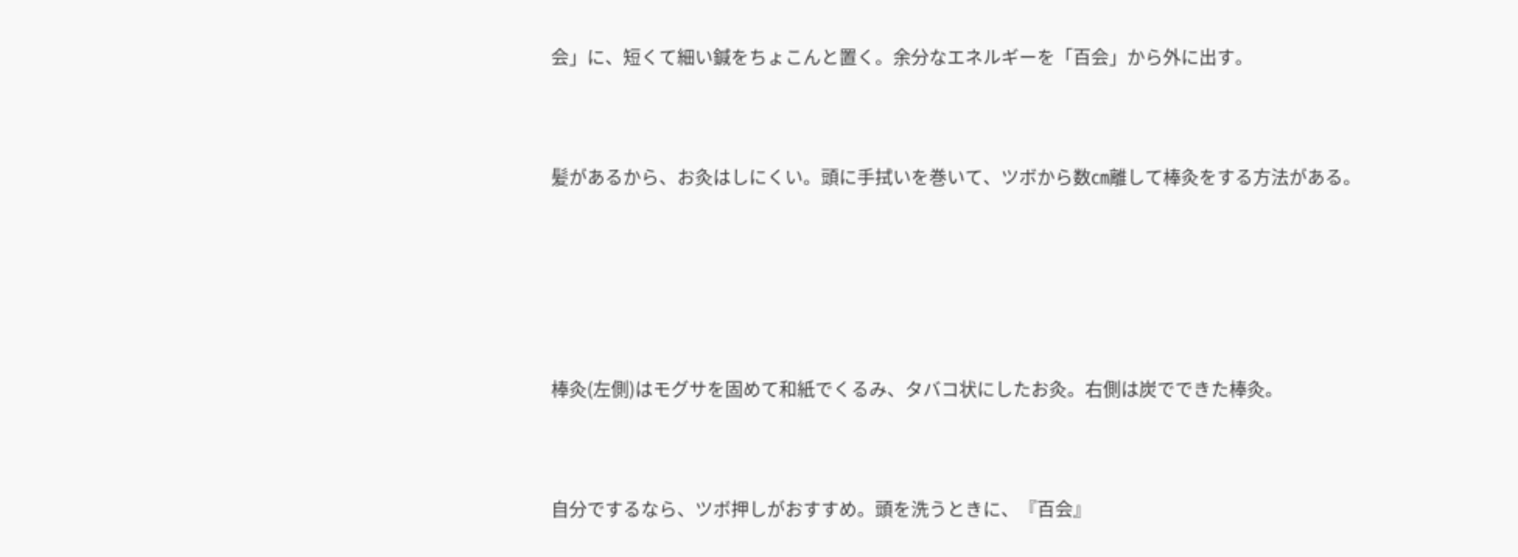会」に、短くて細い鍼をちょこんと置く。余分なエネルギーを「百会」から外に出す。



髪があるから、お灸はしにくい。頭に手拭いを巻いて、ツボから数㎝離して棒灸をする方法がある。






棒灸(左側)はモグサを固めて和紙でくるみ、タバコ状にしたお灸。右側は炭でできた棒灸。



自分でするなら、ツボ押しがおすすめ。頭を洗うときに、『百会』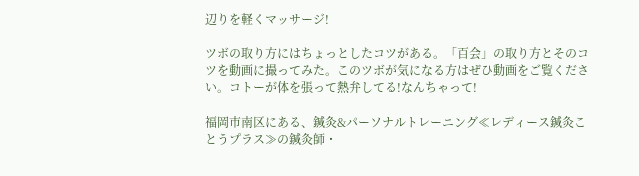辺りを軽くマッサージ!

ツボの取り方にはちょっとしたコツがある。「百会」の取り方とそのコツを動画に撮ってみた。このツボが気になる方はぜひ動画をご覧ください。コトーが体を張って熱弁してる!なんちゃって!

福岡市南区にある、鍼灸&パーソナルトレーニング≪レディース鍼灸ことうプラス≫の鍼灸師・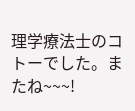理学療法士のコトーでした。またね~~~!